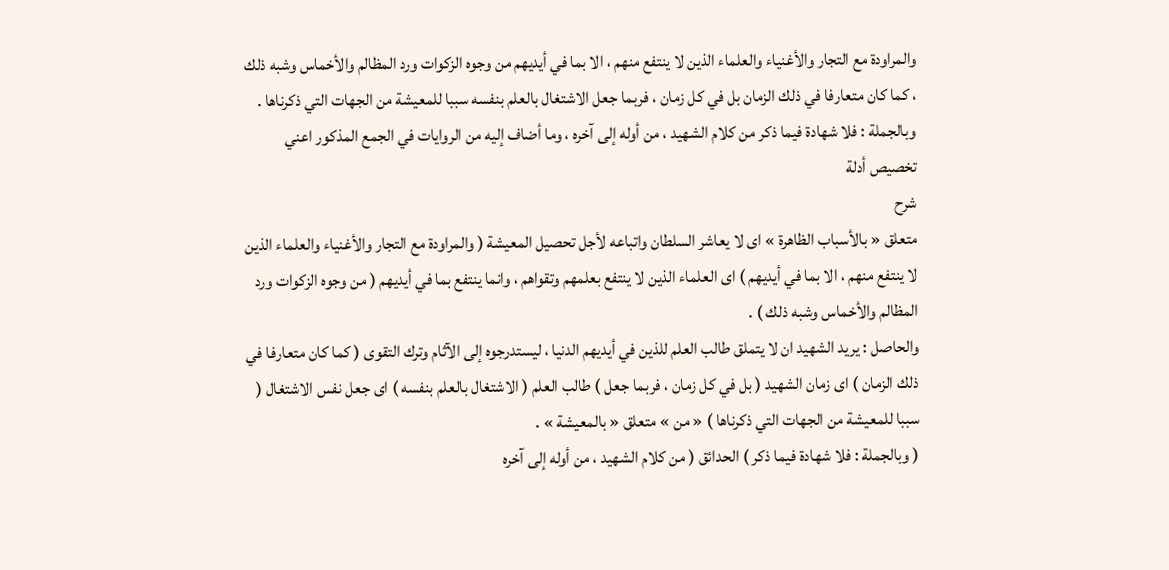والمراودة مع التجار والأغنياء والعلماء الذين لا ينتفع منهم ، الا بما في أيديهم من وجوه الزكوات ورد المظالم والأخماس وشبه ذلك ، كما كان متعارفا في ذلك الزمان بل في كل زمان ، فربما جعل الاشتغال بالعلم بنفسه سببا للمعيشة من الجهات التي ذكرناها .
وبالجملة : فلا شهادة فيما ذكر من كلام الشهيد ، من أوله إلى آخره ، وما أضاف إليه من الروايات في الجمع المذكور اعني تخصيص أدلة
شرح
متعلق « بالأسباب الظاهرة » اى لا يعاشر السلطان واتباعه لأجل تحصيل المعيشة ( والمراودة مع التجار والأغنياء والعلماء الذين لا ينتفع منهم ، الا بما في أيديهم ) اى العلماء الذين لا ينتفع بعلمهم وتقواهم ، وانما ينتفع بما في أيديهم ( من وجوه الزكوات ورد المظالم والأخماس وشبه ذلك ) .
والحاصل : يريد الشهيد ان لا يتملق طالب العلم للذين في أيديهم الدنيا ، ليستدرجوه إلى الآثام وترك التقوى ( كما كان متعارفا في ذلك الزمان ) اى زمان الشهيد ( بل في كل زمان ، فربما جعل ) طالب العلم ( الاشتغال بالعلم بنفسه ) اى جعل نفس الاشتغال ( سببا للمعيشة من الجهات التي ذكرناها ) « من » متعلق « بالمعيشة » .
( وبالجملة : فلا شهادة فيما ذكر ) الحدائق ( من كلام الشهيد ، من أوله إلى آخره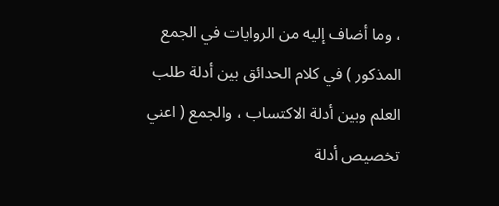، وما أضاف إليه من الروايات في الجمع المذكور ) في كلام الحدائق بين أدلة طلب العلم وبين أدلة الاكتساب ، والجمع ( اعني تخصيص أدلة